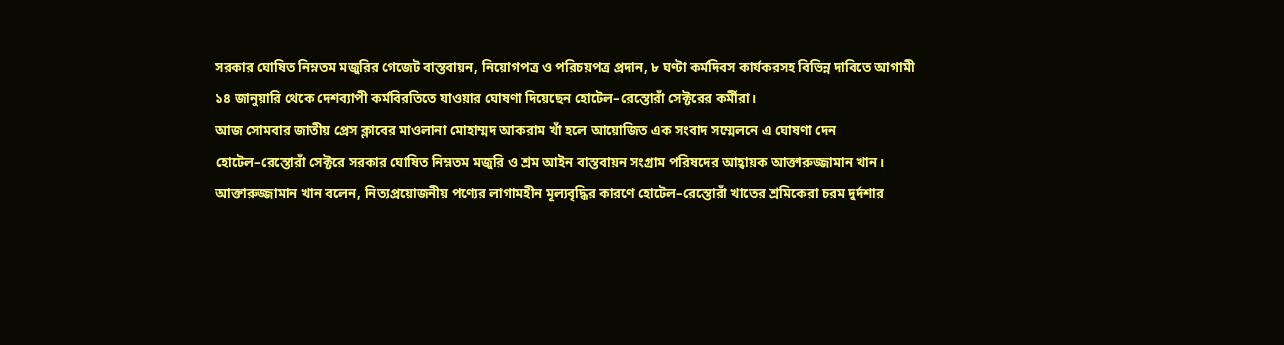সরকার ঘোষিত নিম্নতম মজুরির গেজেট বাস্তবায়ন, নিয়োগপত্র ও পরিচয়পত্র প্রদান, ৮ ঘণ্টা কর্মদিবস কার্যকরসহ বিভিন্ন দাবিতে আগামী ১৪ জানুয়ারি থেকে দেশব্যাপী কর্মবিরতিতে যাওয়ার ঘোষণা দিয়েছেন হোটেল–রেস্তোরাঁ সেক্টরের কর্মীরা।
আজ সোমবার জাতীয় প্রেস ক্লাবের মাওলানা মোহাম্মদ আকরাম খাঁ হলে আয়োজিত এক সংবাদ সম্মেলনে এ ঘোষণা দেন হোটেল–রেস্তোরাঁ সেক্টরে সরকার ঘোষিত নিম্নতম মজুরি ও শ্রম আইন বাস্তবায়ন সংগ্রাম পরিষদের আহ্বায়ক আক্তারুজ্জামান খান।
আক্তারুজ্জামান খান বলেন, নিত্যপ্রয়োজনীয় পণ্যের লাগামহীন মূল্যবৃদ্ধির কারণে হোটেল–রেস্তোরাঁ খাতের শ্রমিকেরা চরম দুর্দশার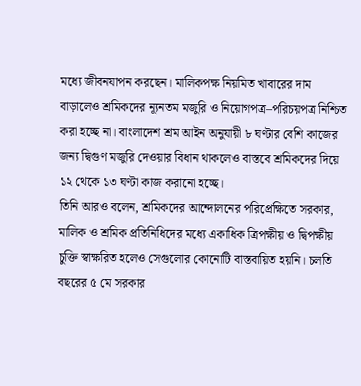মধ্যে জীবনযাপন করছেন। মালিকপক্ষ নিয়মিত খাবারের দাম বাড়ালেও শ্রমিকদের ন্যূনতম মজুরি ও নিয়োগপত্র–পরিচয়পত্র নিশ্চিত করা হচ্ছে না। বাংলাদেশ শ্রম আইন অনুযায়ী ৮ ঘণ্টার বেশি কাজের জন্য দ্বিগুণ মজুরি দেওয়ার বিধান থাকলেও বাস্তবে শ্রমিকদের দিয়ে ১২ থেকে ১৩ ঘণ্টা কাজ করানো হচ্ছে।
তিনি আরও বলেন, শ্রমিকদের আন্দোলনের পরিপ্রেক্ষিতে সরকার, মালিক ও শ্রমিক প্রতিনিধিদের মধ্যে একাধিক ত্রিপক্ষীয় ও দ্বিপক্ষীয় চুক্তি স্বাক্ষরিত হলেও সেগুলোর কোনোটি বাস্তবায়িত হয়নি। চলতি বছরের ৫ মে সরকার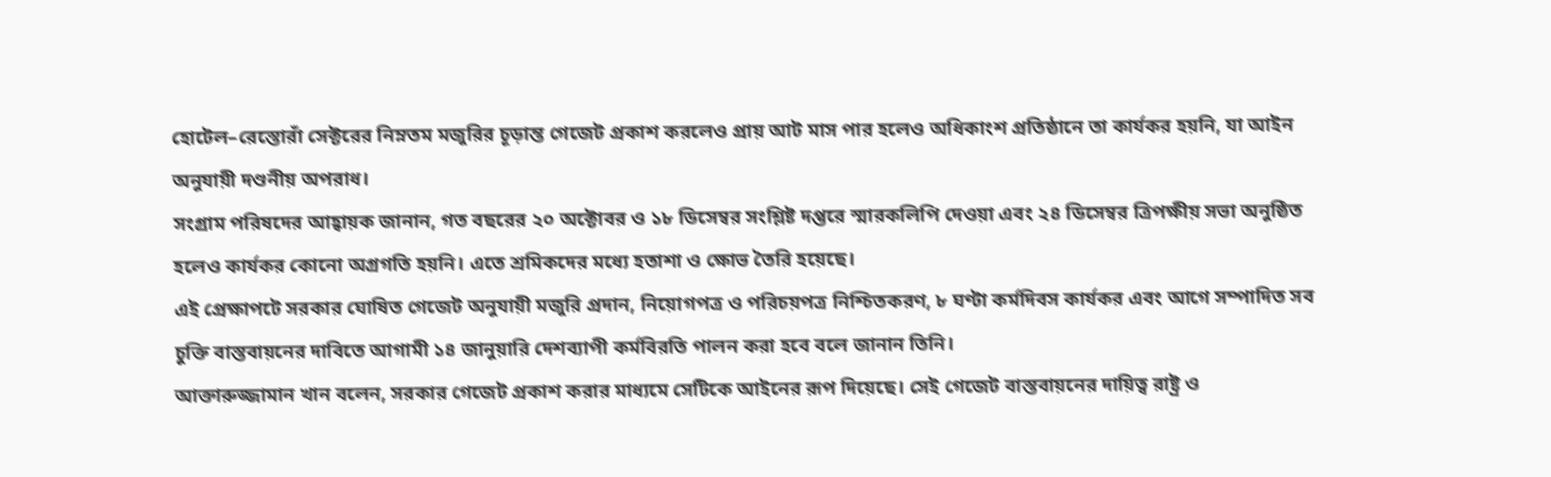হোটেল–রেস্তোরাঁ সেক্টরের নিম্নতম মজুরির চূড়ান্ত গেজেট প্রকাশ করলেও প্রায় আট মাস পার হলেও অধিকাংশ প্রতিষ্ঠানে তা কার্যকর হয়নি, যা আইন অনুযায়ী দণ্ডনীয় অপরাধ।
সংগ্রাম পরিষদের আহ্বায়ক জানান, গত বছরের ২০ অক্টোবর ও ১৮ ডিসেম্বর সংশ্লিষ্ট দপ্তরে স্মারকলিপি দেওয়া এবং ২৪ ডিসেম্বর ত্রিপক্ষীয় সভা অনুষ্ঠিত হলেও কার্যকর কোনো অগ্রগতি হয়নি। এতে শ্রমিকদের মধ্যে হতাশা ও ক্ষোভ তৈরি হয়েছে।
এই প্রেক্ষাপটে সরকার ঘোষিত গেজেট অনুযায়ী মজুরি প্রদান, নিয়োগপত্র ও পরিচয়পত্র নিশ্চিতকরণ, ৮ ঘণ্টা কর্মদিবস কার্যকর এবং আগে সম্পাদিত সব চুক্তি বাস্তবায়নের দাবিতে আগামী ১৪ জানুয়ারি দেশব্যাপী কর্মবিরতি পালন করা হবে বলে জানান তিনি।
আক্তারুজ্জামান খান বলেন, সরকার গেজেট প্রকাশ করার মাধ্যমে সেটিকে আইনের রূপ দিয়েছে। সেই গেজেট বাস্তবায়নের দায়িত্ব রাষ্ট্র ও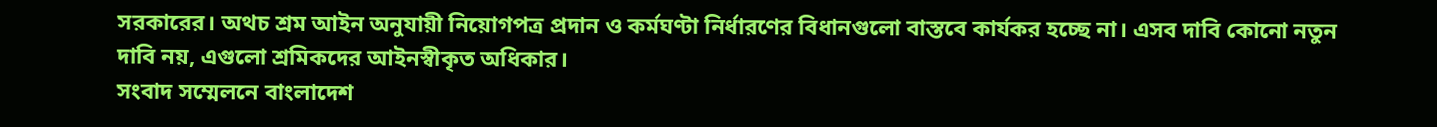সরকারের। অথচ শ্রম আইন অনুযায়ী নিয়োগপত্র প্রদান ও কর্মঘণ্টা নির্ধারণের বিধানগুলো বাস্তবে কার্যকর হচ্ছে না। এসব দাবি কোনো নতুন দাবি নয়, এগুলো শ্রমিকদের আইনস্বীকৃত অধিকার।
সংবাদ সম্মেলনে বাংলাদেশ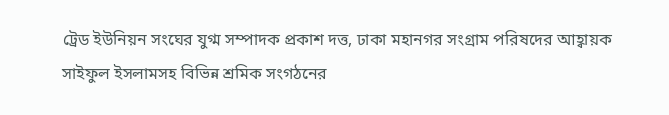ট্রেড ইউনিয়ন সংঘের যুগ্ম সম্পাদক প্রকাশ দত্ত, ঢাকা মহানগর সংগ্রাম পরিষদের আহ্বায়ক সাইফুল ইসলামসহ বিভিন্ন শ্রমিক সংগঠনের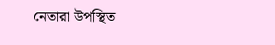নেতারা উপস্থিত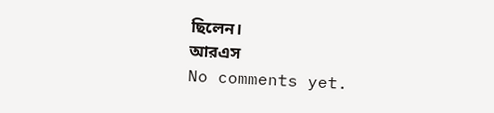ছিলেন।
আরএস
No comments yet.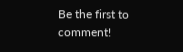Be the first to comment!